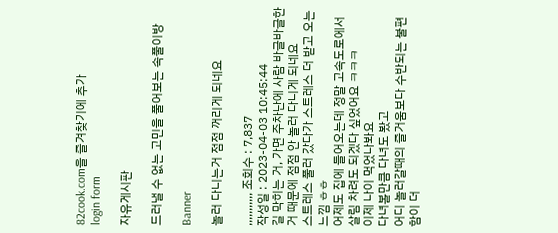82cook.com을 즐겨찾기에 추가
login form

자유게시판

드러낼 수 없는 고민을 풀어보는 속풀이방

Banner

놀러 다니는거 점점 꺼리게 되네요

,,,,,,,,,,, 조회수 : 7,837
작성일 : 2023-04-03 10:45:44
길 막히는 거, 가면 주차난에 사람 바글바글한거 때문에 점점 안 놀러 다니게 되네요
스트레스 풀러 갔다가 스트레스 더 받고 오는 느낌 ㅎㅎ
어제도 집에 들어오는데 정말 고속도로에서 살림 차려도 되겠다 싶었어요 ㅋㅋㅋ
이제 나이 먹었나봐요
다녀볼만큼 다녀도 봤고
어디 놀러갈때의 즐거움보다 수반되는 불편함이 더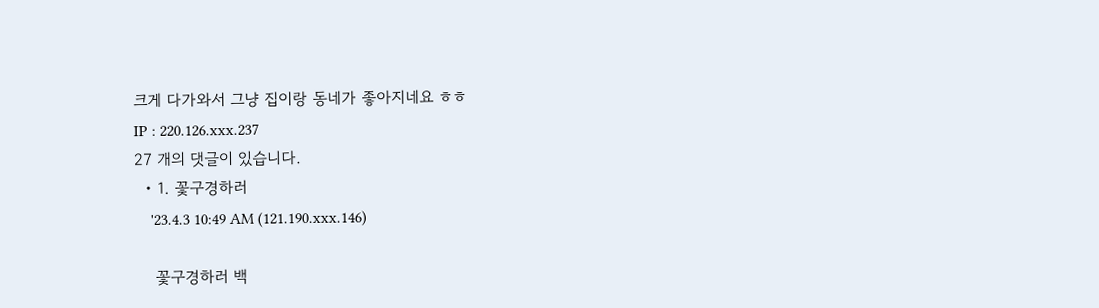크게 다가와서 그냥 집이랑 동네가 좋아지네요 ㅎㅎ
IP : 220.126.xxx.237
27 개의 댓글이 있습니다.
  • 1. 꽃구경하러
    '23.4.3 10:49 AM (121.190.xxx.146)

    꽃구경하러 백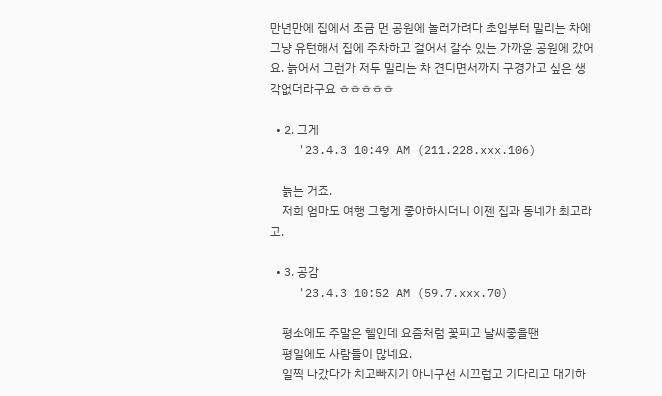만년만에 집에서 조금 먼 공원에 놀러가려다 초입부터 밀리는 차에 그냥 유턴해서 집에 주차하고 걸어서 갈수 있는 가까운 공원에 갔어요. 늙어서 그런가 저두 밀리는 차 견디면서까지 구경가고 싶은 생각없더라구요 ㅎㅎㅎㅎㅎ

  • 2. 그게
    '23.4.3 10:49 AM (211.228.xxx.106)

    늙는 거죠.
    저희 엄마도 여행 그렇게 좋아하시더니 이젠 집과 동네가 최고라고.

  • 3. 공감
    '23.4.3 10:52 AM (59.7.xxx.70)

    평소에도 주말은 헬인데 요즘처럼 꽃피고 날씨좋을땐
    평일에도 사람들이 많네요.
    일찍 나갔다가 치고빠지기 아니구선 시끄럽고 기다리고 대기하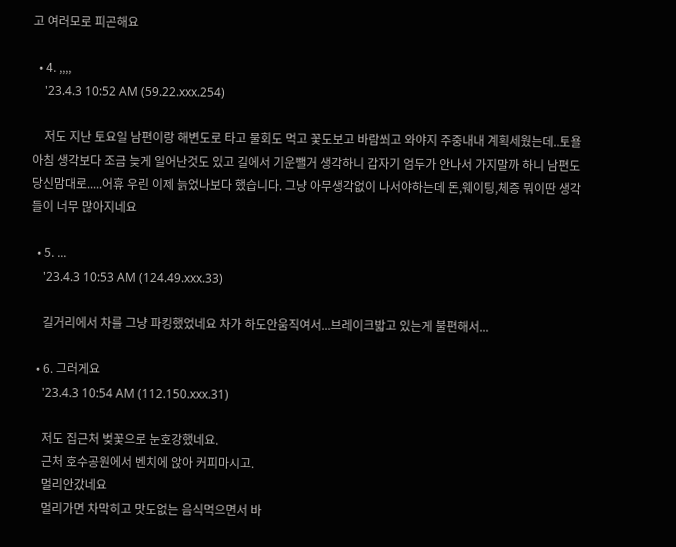고 여러모로 피곤해요

  • 4. ,,,,
    '23.4.3 10:52 AM (59.22.xxx.254)

    저도 지난 토요일 남편이랑 해변도로 타고 물회도 먹고 꽃도보고 바람쐬고 와야지 주중내내 계획세웠는데..토욜 아침 생각보다 조금 늦게 일어난것도 있고 길에서 기운뺄거 생각하니 갑자기 엄두가 안나서 가지말까 하니 남편도 당신맘대로.....어휴 우린 이제 늙었나보다 했습니다. 그냥 아무생각없이 나서야하는데 돈,웨이팅,체증 뭐이딴 생각들이 너무 많아지네요

  • 5. ...
    '23.4.3 10:53 AM (124.49.xxx.33)

    길거리에서 차를 그냥 파킹했었네요 차가 하도안움직여서...브레이크밟고 있는게 불편해서...

  • 6. 그러게요
    '23.4.3 10:54 AM (112.150.xxx.31)

    저도 집근처 벚꽃으로 눈호강했네요.
    근처 호수공원에서 벤치에 앉아 커피마시고.
    멀리안갔네요
    멀리가면 차막히고 맛도없는 음식먹으면서 바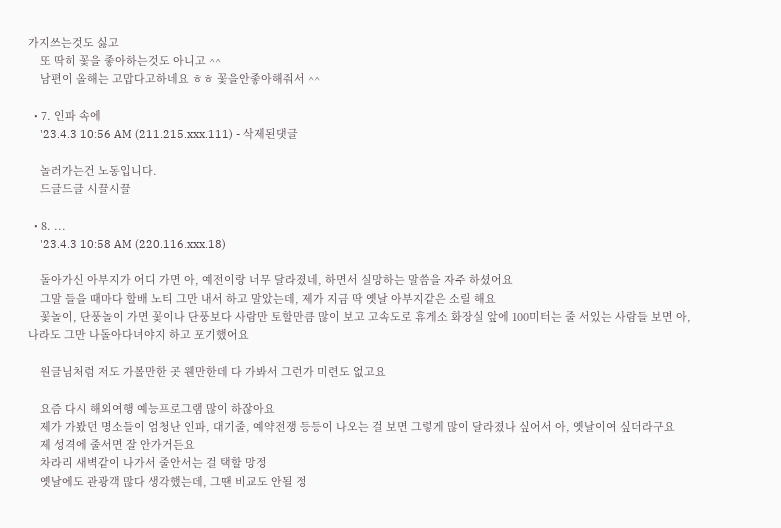가지쓰는것도 싫고
    또 딱히 꽃을 좋아하는것도 아니고 ^^
    남편이 올해는 고맙다고하네요 ㅎㅎ 꽃을안좋아해줘서 ^^

  • 7. 인파 속에
    '23.4.3 10:56 AM (211.215.xxx.111) - 삭제된댓글

    놀러가는건 노동입니다.
    드글드글 시끌시끌

  • 8. ...
    '23.4.3 10:58 AM (220.116.xxx.18)

    돌아가신 아부지가 어디 가면 아, 예전이랑 너무 달라졌네, 하면서 실망하는 말씀을 자주 하셨어요
    그말 들을 때마다 할배 노티 그만 내서 하고 말았는데, 제가 지금 딱 옛날 아부지같은 소릴 해요
    꽃놀이, 단풍놀이 가면 꽃이나 단풍보다 사람만 토할만큼 많이 보고 고속도로 휴게소 화장실 앞에 100미터는 줄 서있는 사람들 보면 아, 나라도 그만 나돌아다녀야지 하고 포기했어요

    원글님처럼 저도 가볼만한 곳 웬만한데 다 가봐서 그런가 미련도 없고요

    요즘 다시 해외여행 예능프로그램 많이 하잖아요
    제가 가봤던 명소들이 엄청난 인파, 대기줄, 예약전쟁 등등이 나오는 걸 보면 그렇게 많이 달라졌나 싶어서 아, 옛날이여 싶더라구요
    제 성격에 줄서면 잘 안가거든요
    차라리 새벽같이 나가서 줄안서는 걸 택할 망정
    옛날에도 관광객 많다 생각했는데, 그땐 비교도 안될 정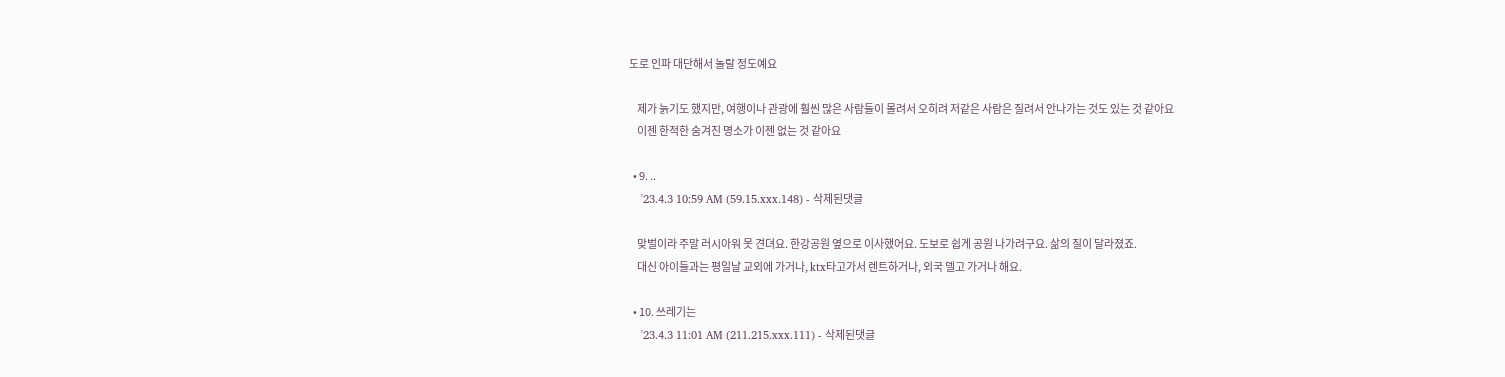도로 인파 대단해서 놀랄 정도예요

    제가 늙기도 했지만, 여행이나 관광에 훨씬 많은 사람들이 몰려서 오히려 저같은 사람은 질려서 안나가는 것도 있는 것 같아요
    이젠 한적한 숨겨진 명소가 이젠 없는 것 같아요

  • 9. ..
    '23.4.3 10:59 AM (59.15.xxx.148) - 삭제된댓글

    맞벌이라 주말 러시아워 못 견뎌요. 한강공원 옆으로 이사했어요. 도보로 쉽게 공원 나가려구요. 삶의 질이 달라졌죠.
    대신 아이들과는 평일날 교외에 가거나, ktx타고가서 렌트하거나, 외국 델고 가거나 해요.

  • 10. 쓰레기는
    '23.4.3 11:01 AM (211.215.xxx.111) - 삭제된댓글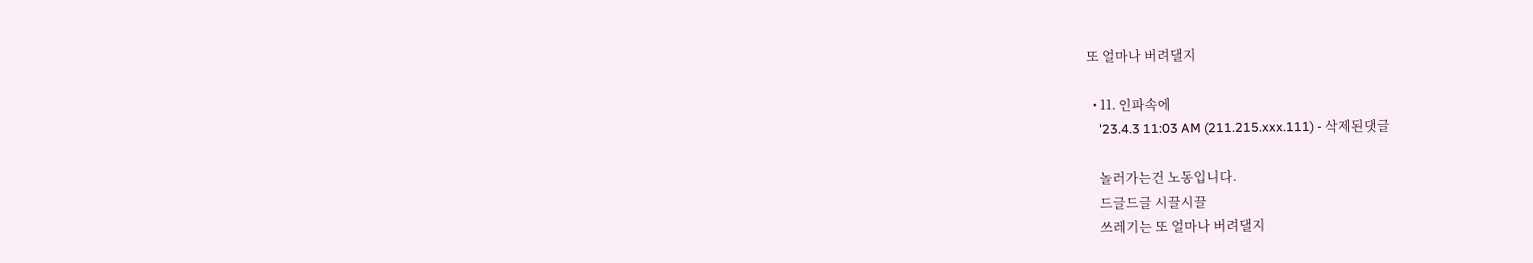또 얼마나 버려댈지

  • 11. 인파속에
    '23.4.3 11:03 AM (211.215.xxx.111) - 삭제된댓글

    놀러가는건 노동입니다.
    드글드글 시끌시끌
    쓰레기는 또 얼마나 버려댈지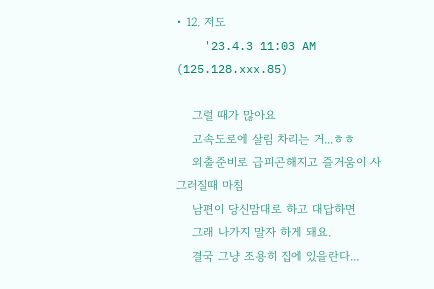• 12. 저도
    '23.4.3 11:03 AM (125.128.xxx.85)

    그럴 때가 많아요
    고속도로에 살림 차리는 거...ㅎㅎ
    외출준비로 급피곤해지고 즐거움이 사그러질때 마침
    남편이 당신맘대로 하고 대답하면
    그래 나가지 말자 하게 돼요.
    결국 그냥 조용히 집에 있을란다...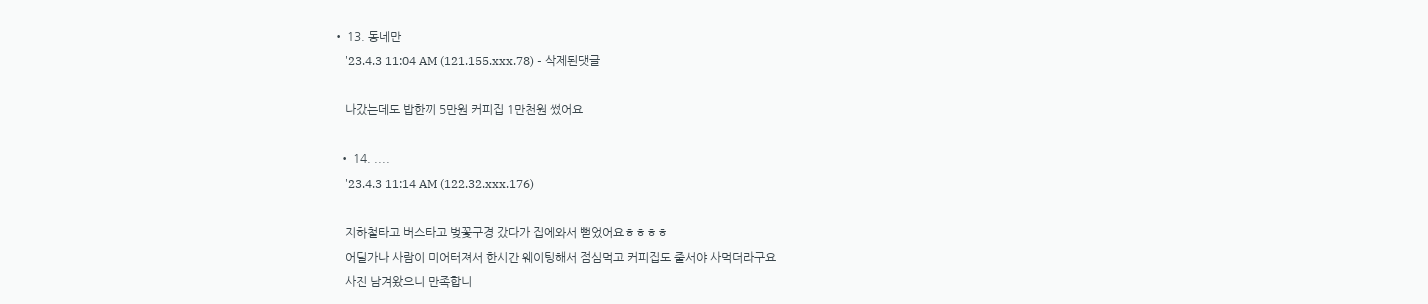• 13. 동네만
    '23.4.3 11:04 AM (121.155.xxx.78) - 삭제된댓글

    나갔는데도 밥한끼 5만원 커피집 1만천원 썼어요

  • 14. ....
    '23.4.3 11:14 AM (122.32.xxx.176)

    지하철타고 버스타고 벚꽃구경 갔다가 집에와서 뻗었어요ㅎㅎㅎㅎ
    어딜가나 사람이 미어터져서 한시간 웨이팅해서 점심먹고 커피집도 줄서야 사먹더라구요
    사진 남겨왔으니 만족합니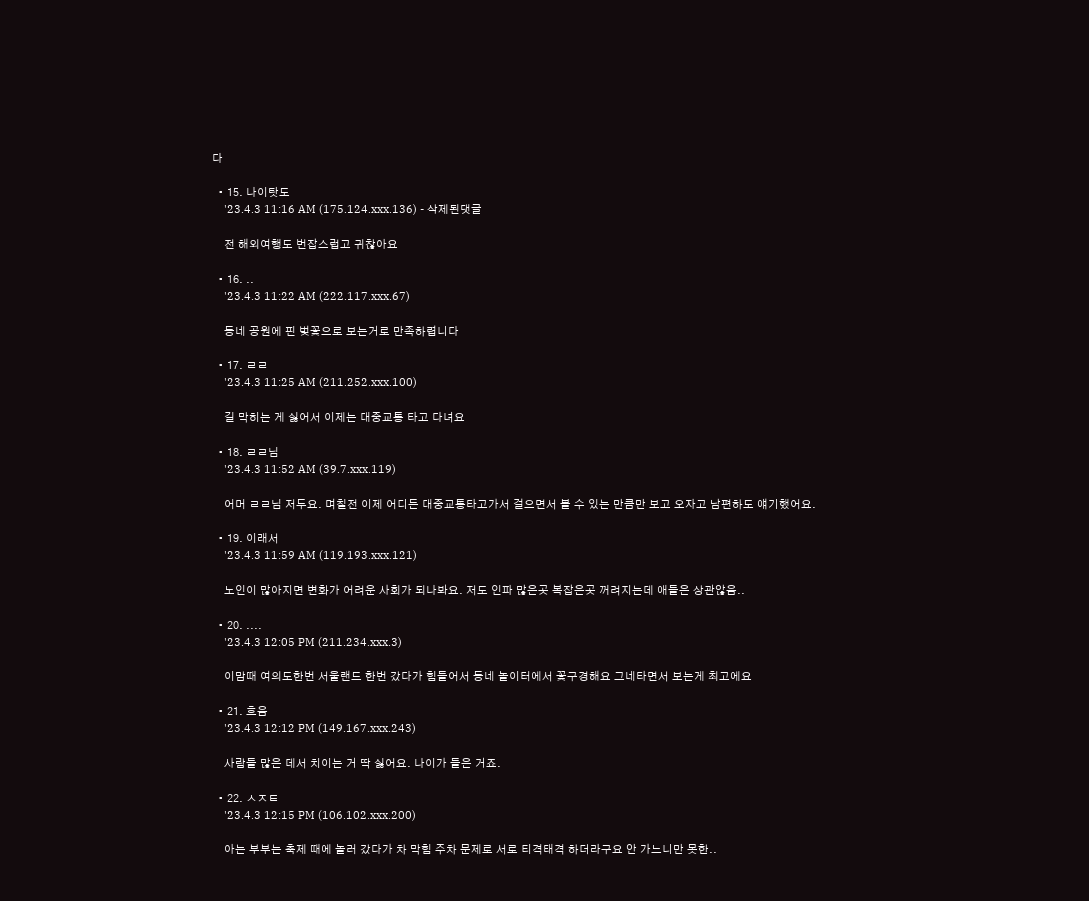다

  • 15. 나이탓도
    '23.4.3 11:16 AM (175.124.xxx.136) - 삭제된댓글

    전 해외여행도 번잡스럽고 귀찮아요

  • 16. ..
    '23.4.3 11:22 AM (222.117.xxx.67)

    동네 공원에 핀 벚꽃으로 보는거로 만족하렵니다

  • 17. ㄹㄹ
    '23.4.3 11:25 AM (211.252.xxx.100)

    길 막히는 게 싫어서 이제는 대중교통 타고 다녀요

  • 18. ㄹㄹ님
    '23.4.3 11:52 AM (39.7.xxx.119)

    어머 ㄹㄹ님 저두요. 며칠전 이제 어디든 대중교통타고가서 걸으면서 볼 수 있는 만큼만 보고 오자고 남편하도 얘기했어요.

  • 19. 이래서
    '23.4.3 11:59 AM (119.193.xxx.121)

    노인이 많아지면 변화가 어려운 사회가 되나봐요. 저도 인파 많은곳 복잡은곳 꺼려지는데 애들은 상관않음..

  • 20. ....
    '23.4.3 12:05 PM (211.234.xxx.3)

    이맘때 여의도한번 서울랜드 한번 갔다가 힘들어서 동네 놀이터에서 꽃구경해요 그네타면서 보는게 최고에요

  • 21. 흐음
    '23.4.3 12:12 PM (149.167.xxx.243)

    사람들 많은 데서 치이는 거 딱 싫어요. 나이가 들은 거죠.

  • 22. ㅅㅈㅌ
    '23.4.3 12:15 PM (106.102.xxx.200)

    아는 부부는 축제 때에 놀러 갔다가 차 막힘 주차 문제로 서로 티격태격 하더라구요 안 가느니만 못한..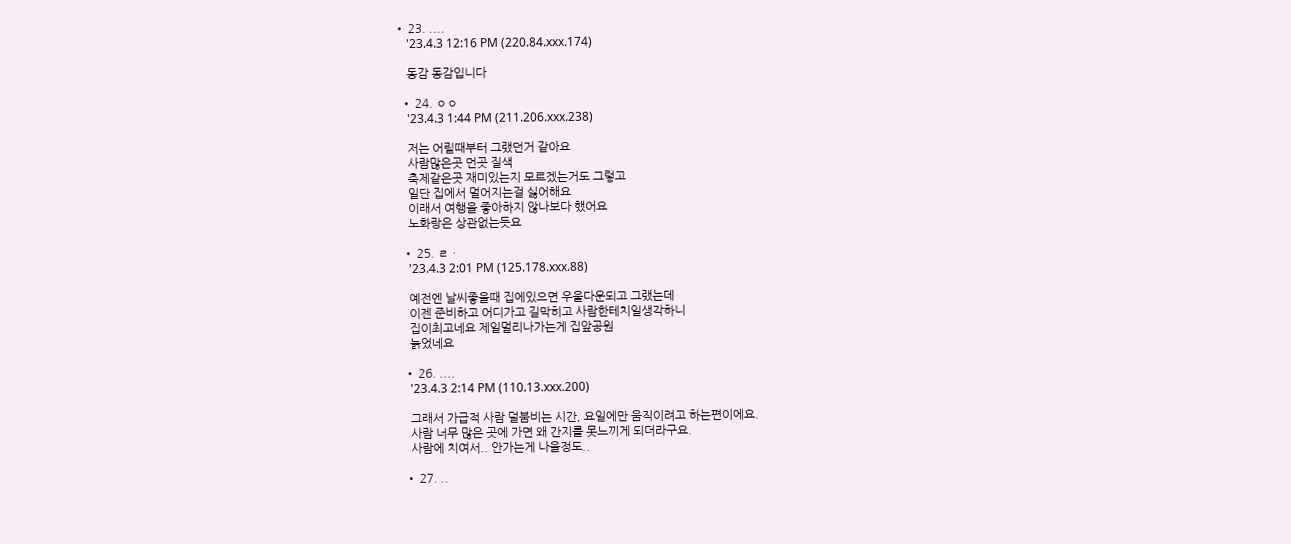• 23. ....
    '23.4.3 12:16 PM (220.84.xxx.174)

    동감 동감입니다

  • 24. ㅇㅇ
    '23.4.3 1:44 PM (211.206.xxx.238)

    저는 어릴때부터 그랬던거 같아요
    사람많은곳 먼곳 질색
    축제같은곳 재미있는지 모르겠는거도 그렇고
    일단 집에서 멀어지는걸 싫어해요
    이래서 여행을 좋아하지 않나보다 했어요
    노화랑은 상관없는듯요

  • 25. ㄹㆍ
    '23.4.3 2:01 PM (125.178.xxx.88)

    예전엔 날씨좋을때 집에있으면 우울다운되고 그랬는데
    이젠 준비하고 어디가고 길막히고 사람한테치일생각하니
    집이최고네요 제일멀리나가는게 집앞공원
    늙었네요

  • 26. ....
    '23.4.3 2:14 PM (110.13.xxx.200)

    그래서 가급적 사람 덜붐비는 시간, 요일에만 움직이려고 하는편이에요.
    사람 너무 많은 곳에 가면 왜 간지를 못느끼게 되더라구요.
    사람에 치여서.. 안가는게 나을정도..

  • 27. ..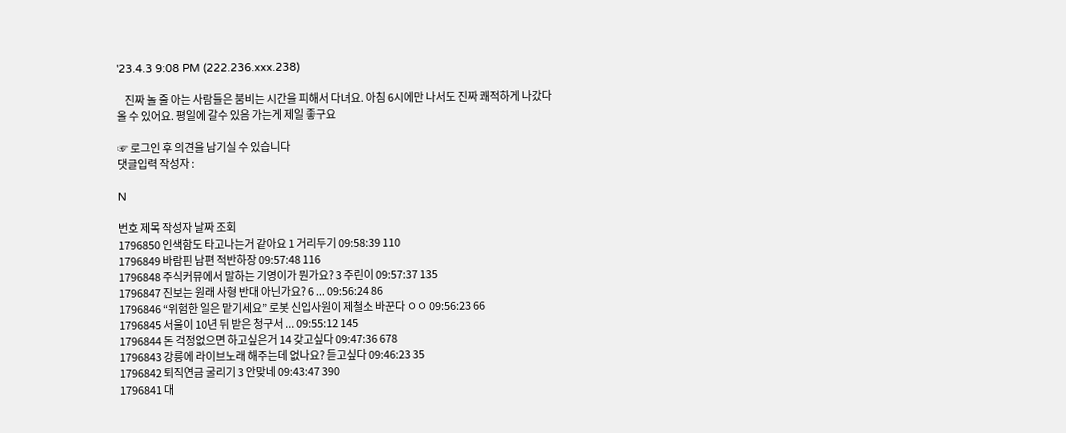'23.4.3 9:08 PM (222.236.xxx.238)

    진짜 놀 줄 아는 사람들은 붐비는 시간을 피해서 다녀요. 아침 6시에만 나서도 진짜 쾌적하게 나갔다 올 수 있어요. 평일에 갈수 있음 가는게 제일 좋구요

☞ 로그인 후 의견을 남기실 수 있습니다
댓글입력 작성자 :

N

번호 제목 작성자 날짜 조회
1796850 인색함도 타고나는거 같아요 1 거리두기 09:58:39 110
1796849 바람핀 남편 적반하장 09:57:48 116
1796848 주식커뮤에서 말하는 기영이가 뭔가요? 3 주린이 09:57:37 135
1796847 진보는 원래 사형 반대 아닌가요? 6 ... 09:56:24 86
1796846 “위험한 일은 맡기세요” 로봇 신입사원이 제철소 바꾼다 ㅇㅇ 09:56:23 66
1796845 서울이 10년 뒤 받은 청구서 ... 09:55:12 145
1796844 돈 걱정없으면 하고싶은거 14 갖고싶다 09:47:36 678
1796843 강릉에 라이브노래 해주는데 없나요? 듣고싶다 09:46:23 35
1796842 퇴직연금 굴리기 3 안맞네 09:43:47 390
1796841 대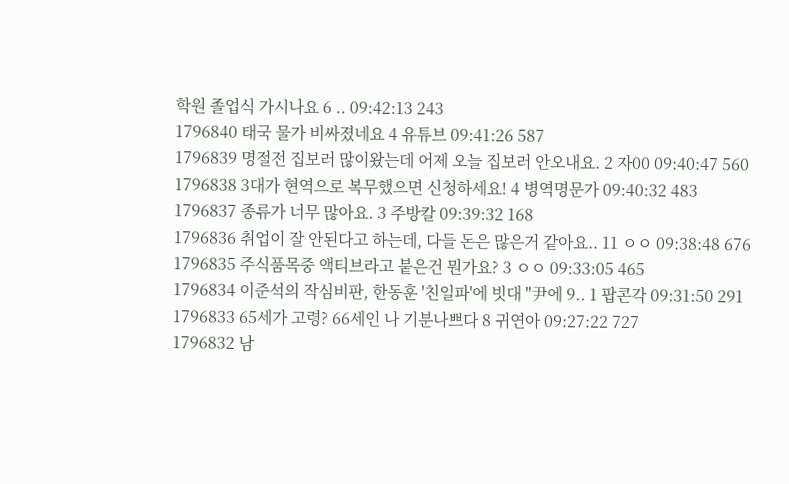학원 졸업식 가시나요 6 .. 09:42:13 243
1796840 태국 물가 비싸졌네요 4 유튜브 09:41:26 587
1796839 명절전 집보러 많이왔는데 어제 오늘 집보러 안오내요. 2 자00 09:40:47 560
1796838 3대가 현역으로 복무했으면 신청하세요! 4 병역명문가 09:40:32 483
1796837 종류가 너무 많아요. 3 주방칼 09:39:32 168
1796836 취업이 잘 안된다고 하는데, 다들 돈은 많은거 같아요.. 11 ㅇㅇ 09:38:48 676
1796835 주식품목중 액티브라고 붙은건 뭔가요? 3 ㅇㅇ 09:33:05 465
1796834 이준석의 작심비판, 한동훈 '친일파'에 빗대 "尹에 9.. 1 팝콘각 09:31:50 291
1796833 65세가 고령? 66세인 나 기분나쁘다 8 귀연아 09:27:22 727
1796832 남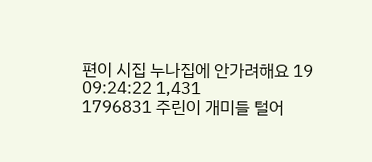편이 시집 누나집에 안가려해요 19 09:24:22 1,431
1796831 주린이 개미들 털어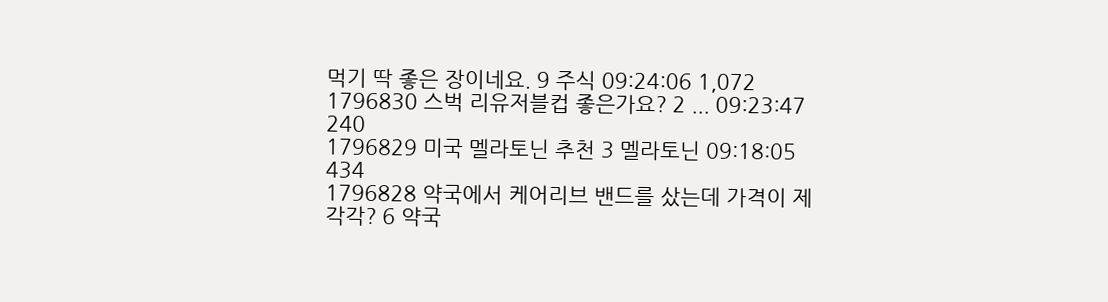먹기 딱 좋은 장이네요. 9 주식 09:24:06 1,072
1796830 스벅 리유저블컵 좋은가요? 2 ... 09:23:47 240
1796829 미국 멜라토닌 추천 3 멜라토닌 09:18:05 434
1796828 약국에서 케어리브 밴드를 샀는데 가격이 제각각? 6 약국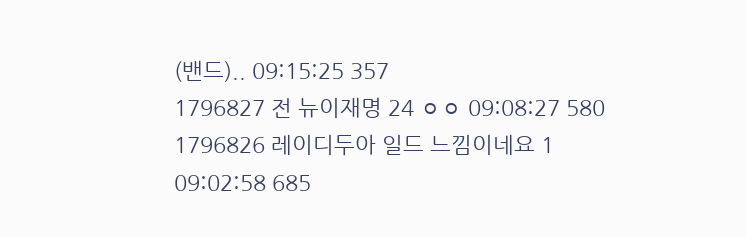(밴드).. 09:15:25 357
1796827 전 뉴이재명 24 ㅇㅇ 09:08:27 580
1796826 레이디두아 일드 느낌이네요 1 09:02:58 685